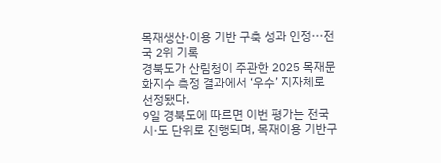목재생산·이용 기반 구축 성과 인정···전국 2위 기록
경북도가 산림청이 주관한 2025 목재문화지수 측정 결과에서 ‘우수’ 지자체로 선정됐다.
9일 경북도에 따르면 이번 평가는 전국 시·도 단위로 진행되며, 목재이용 기반구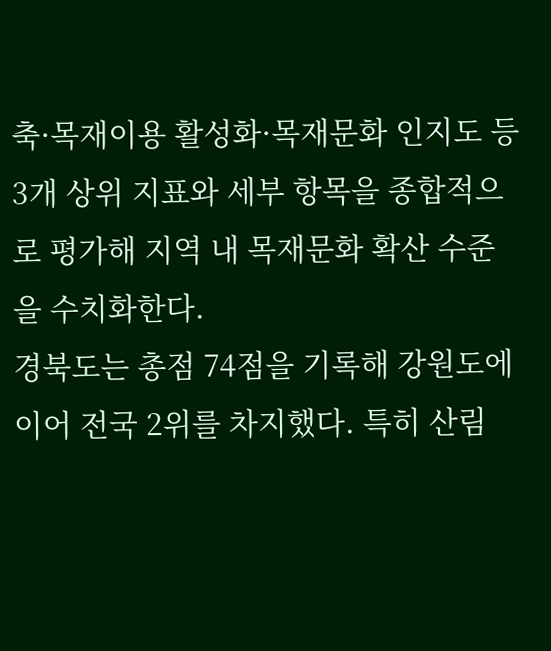축·목재이용 활성화·목재문화 인지도 등 3개 상위 지표와 세부 항목을 종합적으로 평가해 지역 내 목재문화 확산 수준을 수치화한다.
경북도는 총점 74점을 기록해 강원도에 이어 전국 2위를 차지했다. 특히 산림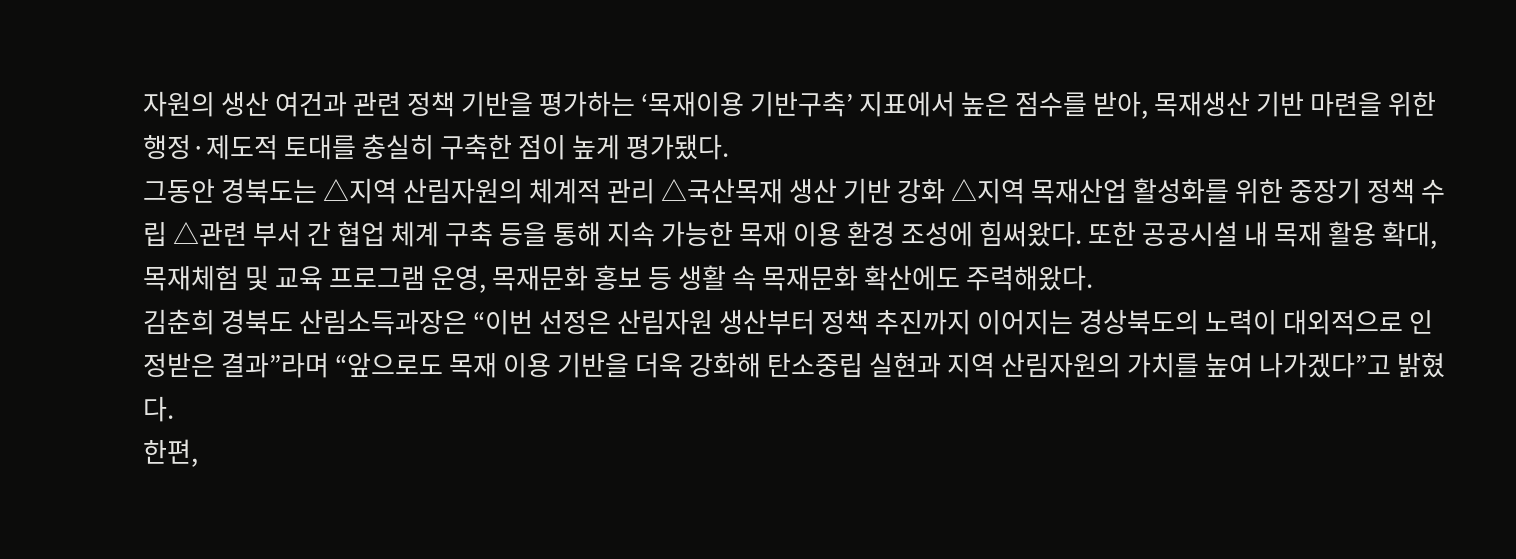자원의 생산 여건과 관련 정책 기반을 평가하는 ‘목재이용 기반구축’ 지표에서 높은 점수를 받아, 목재생산 기반 마련을 위한 행정·제도적 토대를 충실히 구축한 점이 높게 평가됐다.
그동안 경북도는 △지역 산림자원의 체계적 관리 △국산목재 생산 기반 강화 △지역 목재산업 활성화를 위한 중장기 정책 수립 △관련 부서 간 협업 체계 구축 등을 통해 지속 가능한 목재 이용 환경 조성에 힘써왔다. 또한 공공시설 내 목재 활용 확대, 목재체험 및 교육 프로그램 운영, 목재문화 홍보 등 생활 속 목재문화 확산에도 주력해왔다.
김춘희 경북도 산림소득과장은 “이번 선정은 산림자원 생산부터 정책 추진까지 이어지는 경상북도의 노력이 대외적으로 인정받은 결과”라며 “앞으로도 목재 이용 기반을 더욱 강화해 탄소중립 실현과 지역 산림자원의 가치를 높여 나가겠다”고 밝혔다.
한편,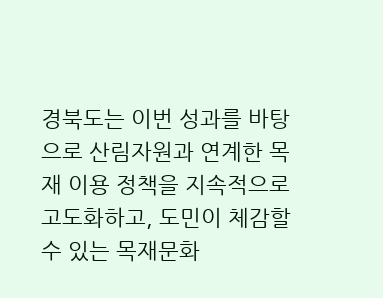경북도는 이번 성과를 바탕으로 산림자원과 연계한 목재 이용 정책을 지속적으로 고도화하고, 도민이 체감할 수 있는 목재문화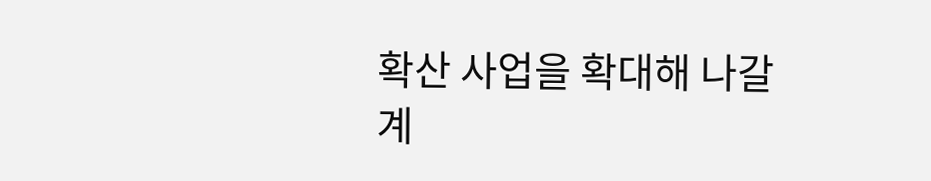확산 사업을 확대해 나갈 계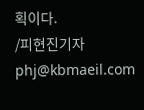획이다.
/피현진기자 phj@kbmaeil.com